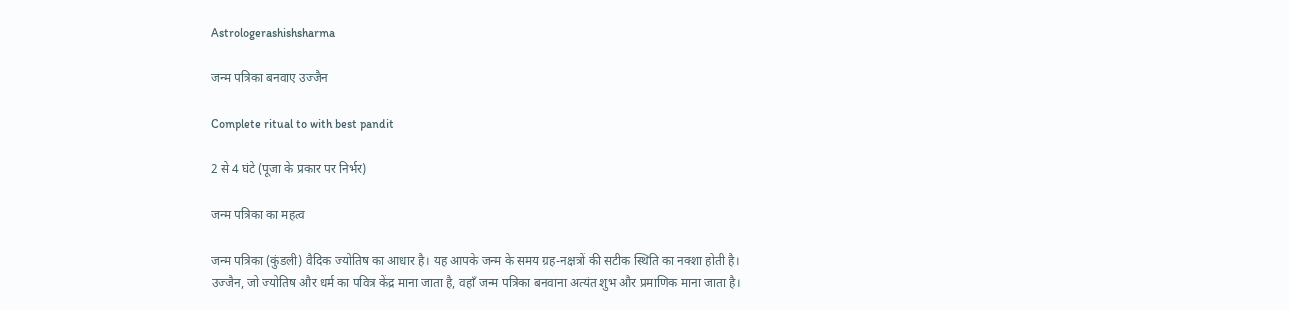Astrologerashishsharma

जन्म पत्रिका बनवाए उज्जैन

Complete ritual to with best pandit

2 से 4 घंटे (पूजा के प्रकार पर निर्भर)

जन्म पत्रिका का महत्व

जन्म पत्रिका (कुंडली) वैदिक ज्योतिष का आधार है। यह आपके जन्म के समय ग्रह-नक्षत्रों की सटीक स्थिति का नक्शा होती है। उज्जैन, जो ज्योतिष और धर्म का पवित्र केंद्र माना जाता है, वहाँ जन्म पत्रिका बनवाना अत्यंत शुभ और प्रमाणिक माना जाता है।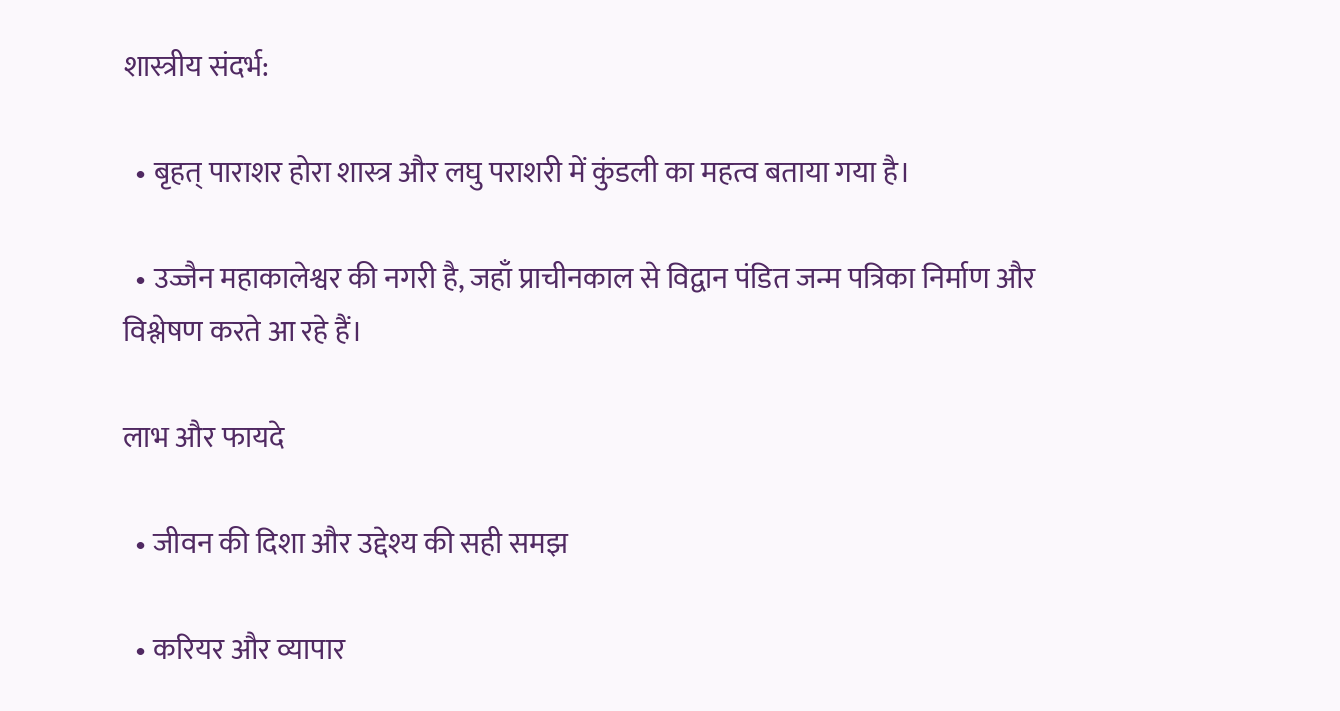शास्त्रीय संदर्भ:

  • बृहत् पाराशर होरा शास्त्र और लघु पराशरी में कुंडली का महत्व बताया गया है।

  • उज्जैन महाकालेश्वर की नगरी है, जहाँ प्राचीनकाल से विद्वान पंडित जन्म पत्रिका निर्माण और विश्लेषण करते आ रहे हैं।

लाभ और फायदे

  • जीवन की दिशा और उद्देश्य की सही समझ

  • करियर और व्यापार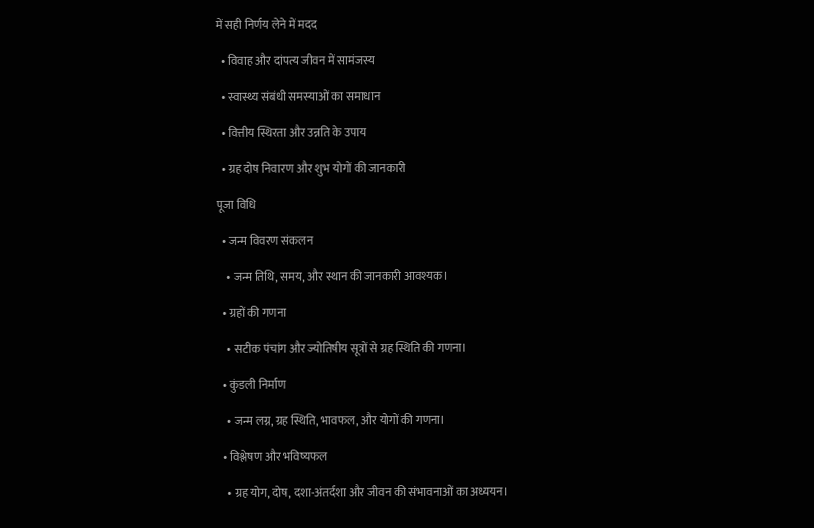में सही निर्णय लेने में मदद

  • विवाह और दांपत्य जीवन में सामंजस्य

  • स्वास्थ्य संबंधी समस्याओं का समाधान

  • वित्तीय स्थिरता और उन्नति के उपाय

  • ग्रह दोष निवारण और शुभ योगों की जानकारी

पूजा विधि

  • जन्म विवरण संकलन

    • जन्म तिथि, समय, और स्थान की जानकारी आवश्यक।

  • ग्रहों की गणना

    • सटीक पंचांग और ज्योतिषीय सूत्रों से ग्रह स्थिति की गणना।

  • कुंडली निर्माण

    • जन्म लग्न, ग्रह स्थिति, भावफल, और योगों की गणना।

  • विश्लेषण और भविष्यफल

    • ग्रह योग, दोष, दशा-अंतर्दशा और जीवन की संभावनाओं का अध्ययन।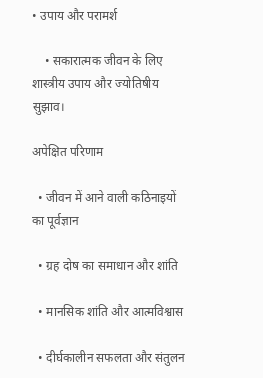• उपाय और परामर्श

    • सकारात्मक जीवन के लिए शास्त्रीय उपाय और ज्योतिषीय सुझाव।

अपेक्षित परिणाम

  • जीवन में आने वाली कठिनाइयों का पूर्वज्ञान

  • ग्रह दोष का समाधान और शांति

  • मानसिक शांति और आत्मविश्वास

  • दीर्घकालीन सफलता और संतुलन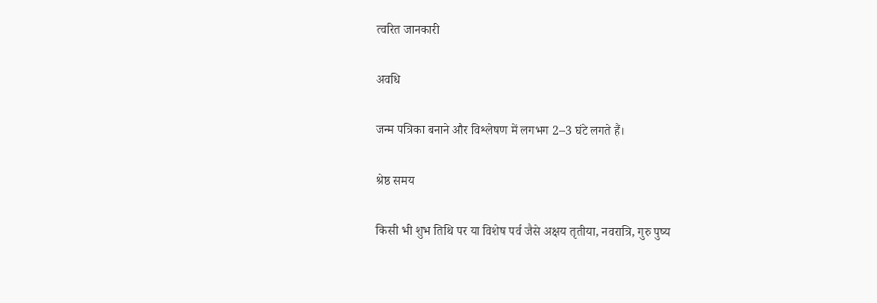त्वरित जानकारी

अवधि

जन्म पत्रिका बनाने और विश्लेषण में लगभग 2–3 घंटे लगते हैं।

श्रेष्ठ समय

किसी भी शुभ तिथि पर या विशेष पर्व जैसे अक्षय तृतीया, नवरात्रि, गुरु पुष्य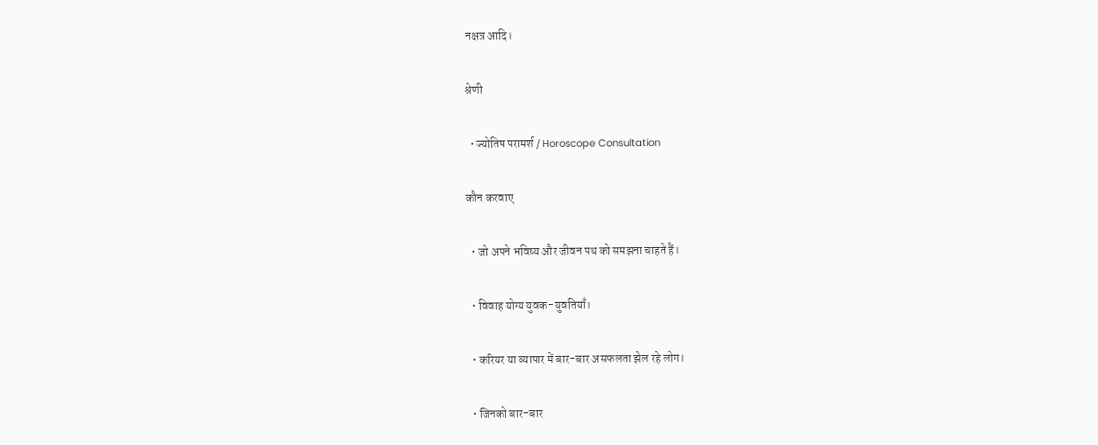नक्षत्र आदि।

श्रेणी

  • ज्योतिष परामर्श / Horoscope Consultation

कौन करवाए

  • जो अपने भविष्य और जीवन पथ को समझना चाहते हैं।

  • विवाह योग्य युवक-युवतियाँ।

  • करियर या व्यापार में बार-बार असफलता झेल रहे लोग।

  • जिनको बार-बार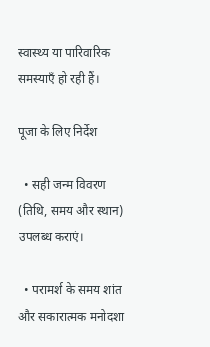स्वास्थ्य या पारिवारिक समस्याएँ हो रही हैं।

पूजा के लिए निर्देश

  • सही जन्म विवरण (तिथि, समय और स्थान) उपलब्ध कराएं।

  • परामर्श के समय शांत और सकारात्मक मनोदशा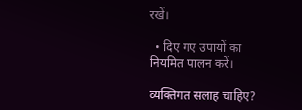रखें।

  • दिए गए उपायों का नियमित पालन करें।

व्यक्तिगत सलाह चाहिए?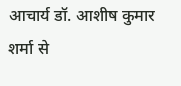आचार्य डॉ. आशीष कुमार शर्मा से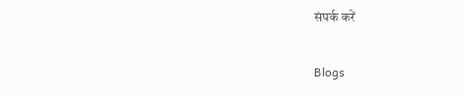संपर्क करें

Blogs